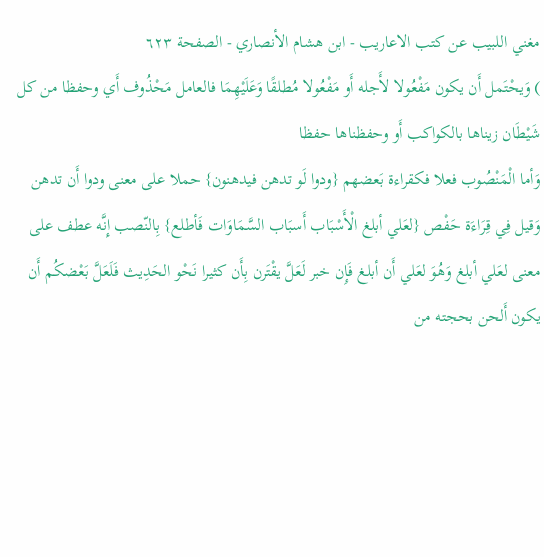مغني اللبيب عن كتب الاعاريب - ابن هشام الأنصاري - الصفحة ٦٢٣
) وَيحْتَمل أَن يكون مَفْعُولا لأَجله أَو مَفْعُولا مُطلقًا وَعَلَيْهِمَا فالعامل مَحْذُوف أَي وحفظا من كل شَيْطَان زيناها بالكواكب أَو وحفظناها حفظا
وَأما الْمَنْصُوب فعلا فكقراءة بَعضهم {ودوا لَو تدهن فيدهنون} حملا على معنى ودوا أَن تدهن وَقيل فِي قِرَاءَة حَفْص {لعَلي أبلغ الْأَسْبَاب أَسبَاب السَّمَاوَات فَأطلع} بِالنّصب إِنَّه عطف على معنى لعَلي أبلغ وَهُوَ لعَلي أَن أبلغ فَإِن خبر لَعَلَّ يقْتَرن بِأَن كثيرا نَحْو الحَدِيث فَلَعَلَّ بَعْضكُم أَن يكون أَلحن بحجته من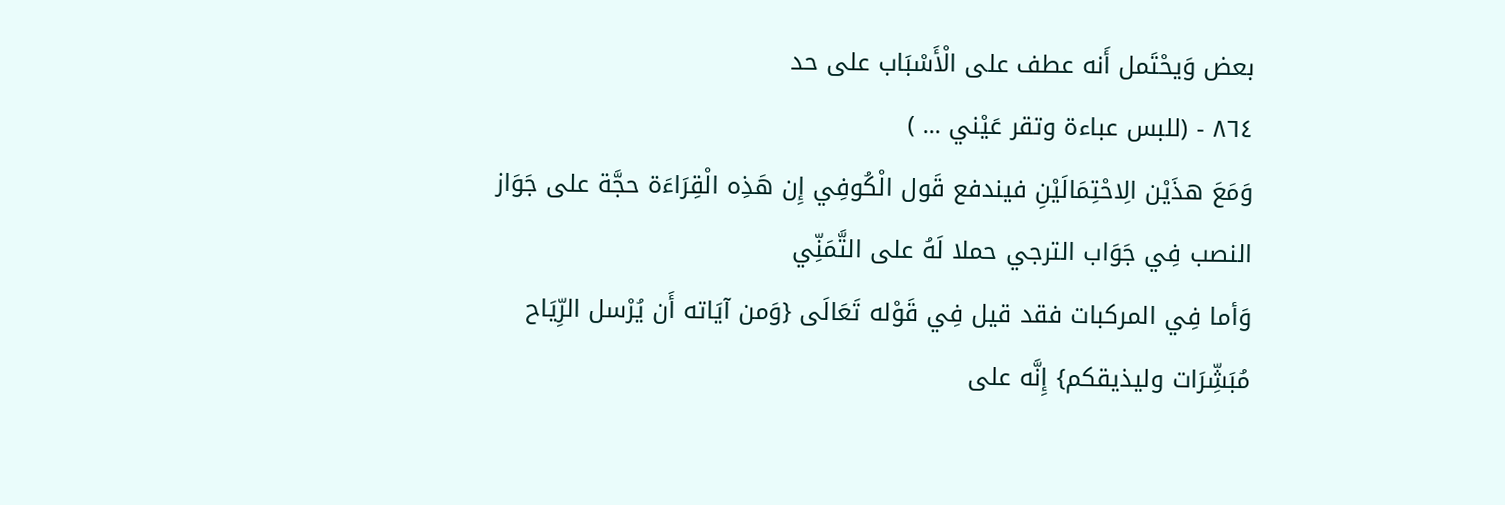بعض وَيحْتَمل أَنه عطف على الْأَسْبَاب على حد
٨٦٤ - (للبس عباءة وتقر عَيْني ... )
وَمَعَ هذَيْن الِاحْتِمَالَيْنِ فيندفع قَول الْكُوفِي إِن هَذِه الْقِرَاءَة حجَّة على جَوَاز النصب فِي جَوَاب الترجي حملا لَهُ على التَّمَنِّي
وَأما فِي المركبات فقد قيل فِي قَوْله تَعَالَى {وَمن آيَاته أَن يُرْسل الرِّيَاح مُبَشِّرَات وليذيقكم} إِنَّه على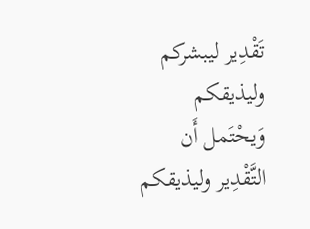تَقْدِير ليبشركم وليذيقكم وَيحْتَمل أَن التَّقْدِير وليذيقكم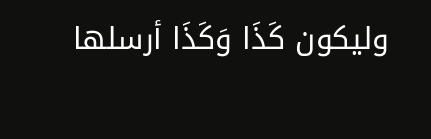وليكون كَذَا وَكَذَا أرسلها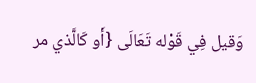وَقيل فِي قَوْله تَعَالَى {أَو كَالَّذي مر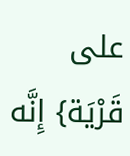على قَرْيَة} إِنَّه